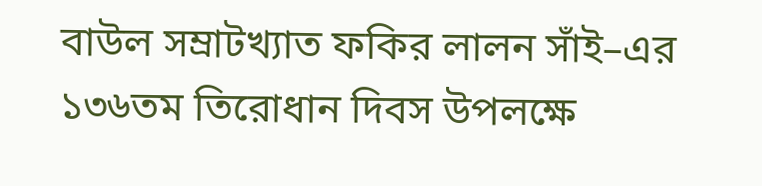বাউল সম্রাটখ্যাত ফকির লালন সাঁই–এর ১৩৬তম তিরোধান দিবস উপলক্ষে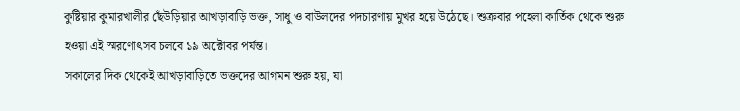কুষ্টিয়ার কুমারখালীর ছেঁউড়িয়ার আখড়াবাড়ি ভক্ত, সাধু ও বাউলদের পদচারণায় মুখর হয়ে উঠেছে। শুক্রবার পহেলা কার্তিক থেকে শুরু হওয়া এই স্মরণোৎসব চলবে ১৯ অক্টোবর পর্যন্ত।
সকালের দিক থেকেই আখড়াবাড়িতে ভক্তদের আগমন শুরু হয়, যা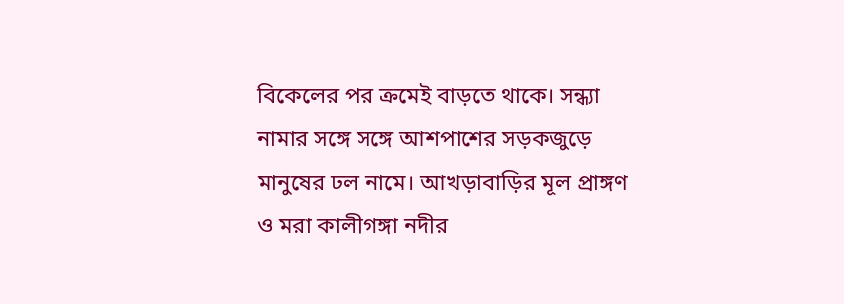বিকেলের পর ক্রমেই বাড়তে থাকে। সন্ধ্যা নামার সঙ্গে সঙ্গে আশপাশের সড়কজুড়ে মানুষের ঢল নামে। আখড়াবাড়ির মূল প্রাঙ্গণ ও মরা কালীগঙ্গা নদীর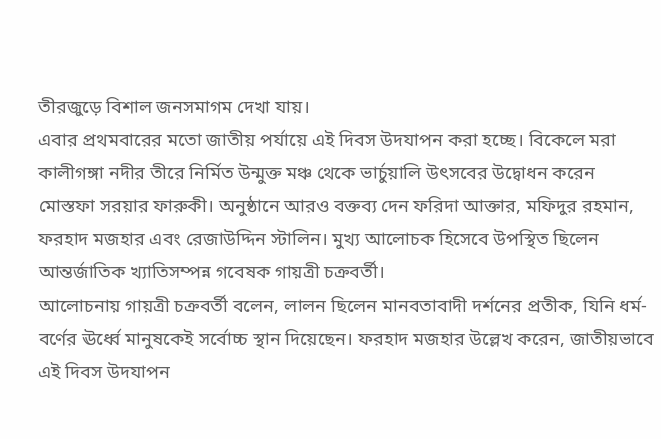তীরজুড়ে বিশাল জনসমাগম দেখা যায়।
এবার প্রথমবারের মতো জাতীয় পর্যায়ে এই দিবস উদযাপন করা হচ্ছে। বিকেলে মরা কালীগঙ্গা নদীর তীরে নির্মিত উন্মুক্ত মঞ্চ থেকে ভার্চুয়ালি উৎসবের উদ্বোধন করেন মোস্তফা সরয়ার ফারুকী। অনুষ্ঠানে আরও বক্তব্য দেন ফরিদা আক্তার, মফিদুর রহমান, ফরহাদ মজহার এবং রেজাউদ্দিন স্টালিন। মুখ্য আলোচক হিসেবে উপস্থিত ছিলেন আন্তর্জাতিক খ্যাতিসম্পন্ন গবেষক গায়ত্রী চক্রবর্তী।
আলোচনায় গায়ত্রী চক্রবর্তী বলেন, লালন ছিলেন মানবতাবাদী দর্শনের প্রতীক, যিনি ধর্ম-বর্ণের ঊর্ধ্বে মানুষকেই সর্বোচ্চ স্থান দিয়েছেন। ফরহাদ মজহার উল্লেখ করেন, জাতীয়ভাবে এই দিবস উদযাপন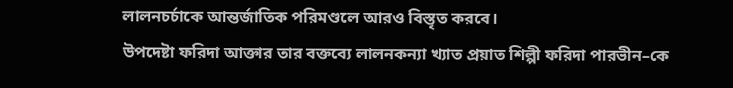লালনচর্চাকে আন্তর্জাতিক পরিমণ্ডলে আরও বিস্তৃত করবে।
উপদেষ্টা ফরিদা আক্তার তার বক্তব্যে লালনকন্যা খ্যাত প্রয়াত শিল্পী ফরিদা পারভীন–কে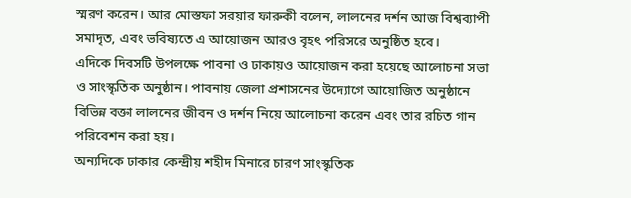স্মরণ করেন। আর মোস্তফা সরয়ার ফারুকী বলেন, লালনের দর্শন আজ বিশ্বব্যাপী সমাদৃত, এবং ভবিষ্যতে এ আয়োজন আরও বৃহৎ পরিসরে অনুষ্ঠিত হবে।
এদিকে দিবসটি উপলক্ষে পাবনা ও ঢাকায়ও আয়োজন করা হয়েছে আলোচনা সভা ও সাংস্কৃতিক অনুষ্ঠান। পাবনায় জেলা প্রশাসনের উদ্যোগে আয়োজিত অনুষ্ঠানে বিভিন্ন বক্তা লালনের জীবন ও দর্শন নিয়ে আলোচনা করেন এবং তার রচিত গান পরিবেশন করা হয়।
অন্যদিকে ঢাকার কেন্দ্রীয় শহীদ মিনারে চারণ সাংস্কৃতিক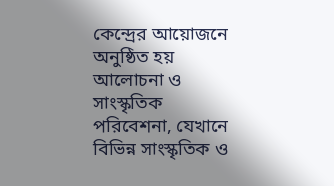কেন্দ্রের আয়োজনে অনুষ্ঠিত হয় আলোচনা ও সাংস্কৃতিক পরিবেশনা, যেখানে বিভিন্ন সাংস্কৃতিক ও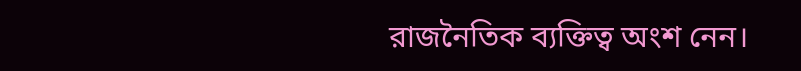রাজনৈতিক ব্যক্তিত্ব অংশ নেন।